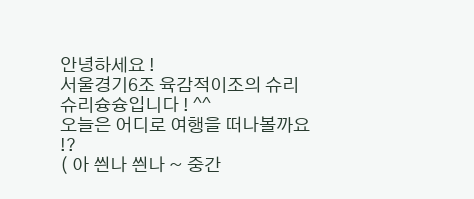안녕하세요 !
서울경기6조 육감적이조의 슈리슈리슝슝입니다 ! ^^
오늘은 어디로 여행을 떠나볼까요 !?
( 아 씐나 씐나 ~ 중간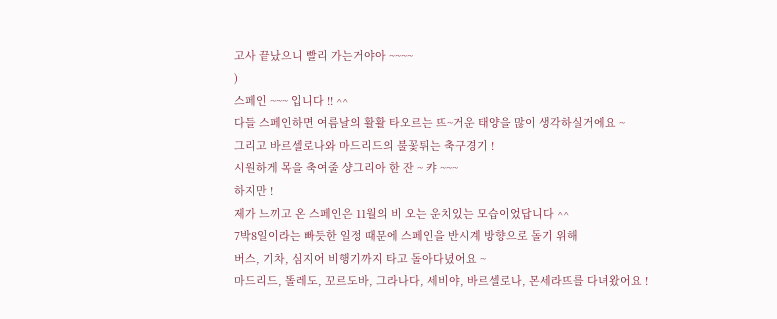고사 끝났으니 빨리 가는거야아 ~~~~
)
스페인 ~~~ 입니다 !! ^^
다들 스페인하면 여름날의 활활 타오르는 뜨~거운 태양을 많이 생각하실거에요 ~
그리고 바르셀로나와 마드리드의 불꽃튀는 축구경기 !
시원하게 목을 축여줄 샹그리아 한 잔 ~ 캬 ~~~
하지만 !
제가 느끼고 온 스페인은 11월의 비 오는 운치있는 모습이었답니다 ^^
7박8일이라는 빠듯한 일정 때문에 스페인을 반시계 방향으로 돌기 위해
버스, 기차, 심지어 비행기까지 타고 돌아다녔어요 ~
마드리드, 똘레도, 꼬르도바, 그라나다, 세비야, 바르셀로나, 몬세라뜨를 다녀왔어요 !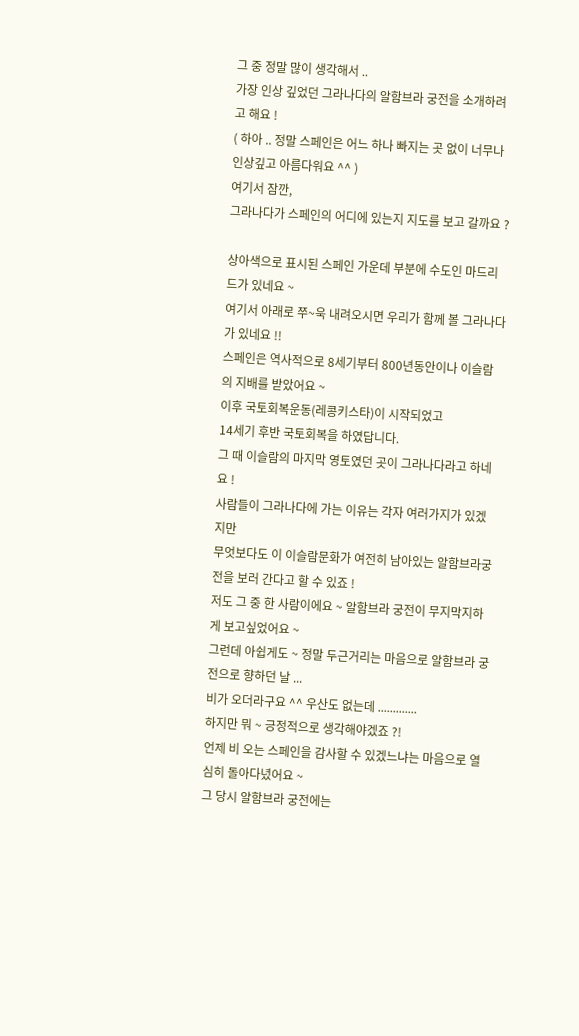그 중 정말 많이 생각해서 ..
가장 인상 깊었던 그라나다의 알함브라 궁전을 소개하려고 해요 !
( 하아 .. 정말 스페인은 어느 하나 빠지는 곳 없이 너무나 인상깊고 아름다워요 ^^ )
여기서 잠깐,
그라나다가 스페인의 어디에 있는지 지도를 보고 갈까요 ?

상아색으로 표시된 스페인 가운데 부분에 수도인 마드리드가 있네요 ~
여기서 아래로 쭈~욱 내려오시면 우리가 함께 볼 그라나다가 있네요 !!
스페인은 역사적으로 8세기부터 800년동안이나 이슬람의 지배를 받았어요 ~
이후 국토회복운동(레콩키스타)이 시작되었고
14세기 후반 국토회복을 하였답니다.
그 때 이슬람의 마지막 영토였던 곳이 그라나다라고 하네요 !
사람들이 그라나다에 가는 이유는 각자 여러가지가 있겠지만
무엇보다도 이 이슬람문화가 여전히 남아있는 알함브라궁전을 보러 간다고 할 수 있죠 !
저도 그 중 한 사람이에요 ~ 알함브라 궁전이 무지막지하게 보고싶었어요 ~
그런데 아쉽게도 ~ 정말 두근거리는 마음으로 알함브라 궁전으로 향하던 날 ...
비가 오더라구요 ^^ 우산도 없는데 .............
하지만 뭐 ~ 긍정적으로 생각해야겠죠 ?!
언제 비 오는 스페인을 감사할 수 있겠느냐는 마음으로 열심히 돌아다녔어요 ~
그 당시 알함브라 궁전에는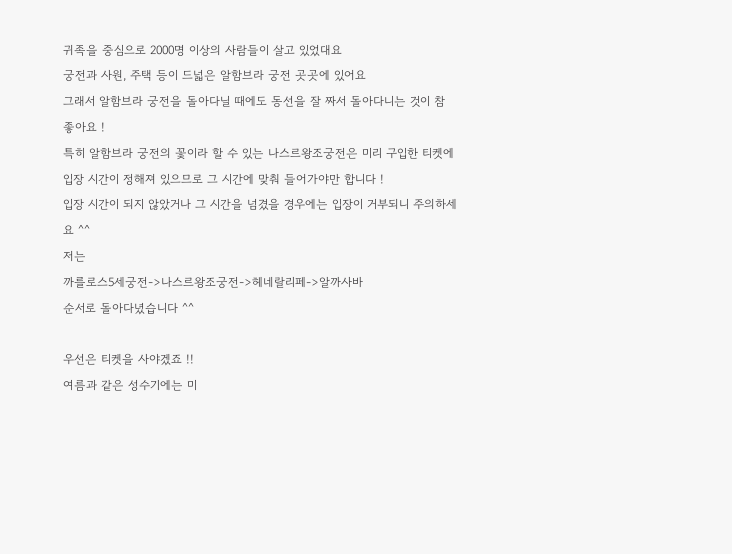귀족을 중심으로 2000명 이상의 사람들이 살고 있었대요
궁전과 사원, 주택 등이 드넓은 알함브라 궁전 곳곳에 있어요
그래서 알함브라 궁전을 돌아다닐 때에도 동선을 잘 짜서 돌아다니는 것이 참 좋아요 !
특히 알함브라 궁전의 꽃이라 할 수 있는 나스르왕조궁전은 미리 구입한 티켓에
입장 시간이 정해져 있으므로 그 시간에 맞춰 들어가야만 합니다 !
입장 시간이 되지 않았거나 그 시간을 넘겼을 경우에는 입장이 거부되니 주의하세요 ^^
저는
까를로스5세궁전->나스르왕조궁전->헤네랄리페->알까사바
순서로 돌아다녔습니다 ^^

우선은 티켓을 사야겠죠 !!
여름과 같은 성수기에는 미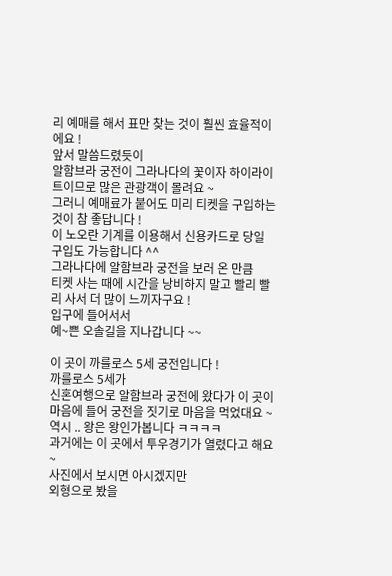리 예매를 해서 표만 찾는 것이 훨씬 효율적이에요 !
앞서 말씀드렸듯이
알함브라 궁전이 그라나다의 꽃이자 하이라이트이므로 많은 관광객이 몰려요 ~
그러니 예매료가 붙어도 미리 티켓을 구입하는 것이 참 좋답니다 !
이 노오란 기계를 이용해서 신용카드로 당일 구입도 가능합니다 ^^
그라나다에 알함브라 궁전을 보러 온 만큼
티켓 사는 때에 시간을 낭비하지 말고 빨리 빨리 사서 더 많이 느끼자구요 !
입구에 들어서서
예~쁜 오솔길을 지나갑니다 ~~

이 곳이 까를로스 5세 궁전입니다 !
까를로스 5세가
신혼여행으로 알함브라 궁전에 왔다가 이 곳이 마음에 들어 궁전을 짓기로 마음을 먹었대요 ~
역시 .. 왕은 왕인가봅니다 ㅋㅋㅋㅋ
과거에는 이 곳에서 투우경기가 열렸다고 해요 ~
사진에서 보시면 아시겠지만
외형으로 봤을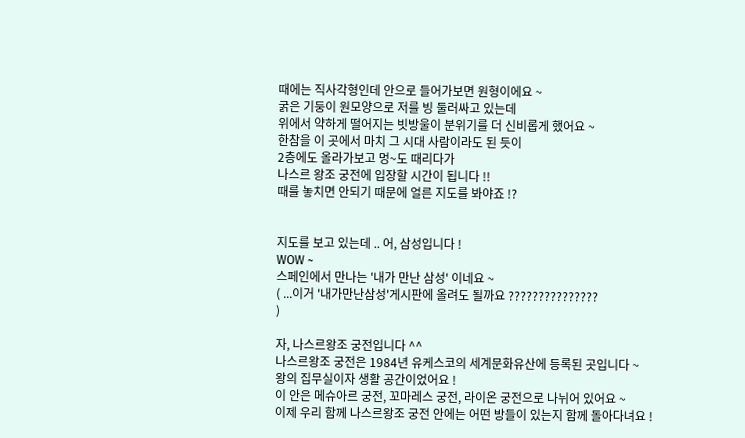때에는 직사각형인데 안으로 들어가보면 원형이에요 ~
굵은 기둥이 원모양으로 저를 빙 둘러싸고 있는데
위에서 약하게 떨어지는 빗방울이 분위기를 더 신비롭게 했어요 ~
한참을 이 곳에서 마치 그 시대 사람이라도 된 듯이
2층에도 올라가보고 멍~도 때리다가
나스르 왕조 궁전에 입장할 시간이 됩니다 !!
때를 놓치면 안되기 때문에 얼른 지도를 봐야죠 !?


지도를 보고 있는데 .. 어, 삼성입니다 !
WOW ~
스페인에서 만나는 '내가 만난 삼성' 이네요 ~
( ...이거 '내가만난삼성'게시판에 올려도 될까요 ???????????????
)

자, 나스르왕조 궁전입니다 ^^
나스르왕조 궁전은 1984년 유케스코의 세계문화유산에 등록된 곳입니다 ~
왕의 집무실이자 생활 공간이었어요 !
이 안은 메슈아르 궁전, 꼬마레스 궁전, 라이온 궁전으로 나뉘어 있어요 ~
이제 우리 함께 나스르왕조 궁전 안에는 어떤 방들이 있는지 함께 돌아다녀요 !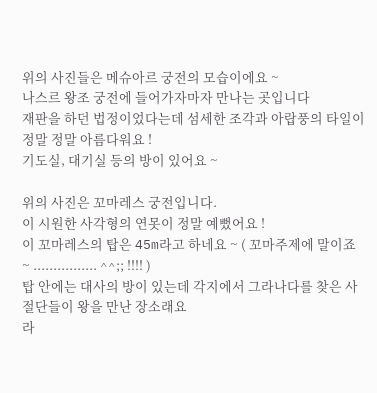위의 사진들은 메슈아르 궁전의 모습이에요 ~
나스르 왕조 궁전에 들어가자마자 만나는 곳입니다
재판을 하던 법정이었다는데 섬세한 조각과 아랍풍의 타일이 정말 정말 아름다워요 !
기도실, 대기실 등의 방이 있어요 ~

위의 사진은 꼬마레스 궁전입니다.
이 시원한 사각형의 연못이 정말 예뻤어요 !
이 꼬마레스의 탑은 45m라고 하네요 ~ ( 꼬마주제에 말이죠 ~ ................ ^^;; !!!! )
탑 안에는 대사의 방이 있는데 각지에서 그라나다를 찾은 사절단들이 왕을 만난 장소래요
라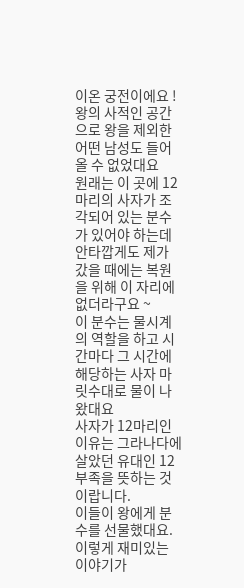이온 궁전이에요 !
왕의 사적인 공간으로 왕을 제외한 어떤 남성도 들어올 수 없었대요
원래는 이 곳에 12마리의 사자가 조각되어 있는 분수가 있어야 하는데
안타깝게도 제가 갔을 때에는 복원을 위해 이 자리에 없더라구요 ~
이 분수는 물시계의 역할을 하고 시간마다 그 시간에 해당하는 사자 마릿수대로 물이 나왔대요
사자가 12마리인 이유는 그라나다에 살았던 유대인 12부족을 뜻하는 것이랍니다.
이들이 왕에게 분수를 선물했대요.
이렇게 재미있는 이야기가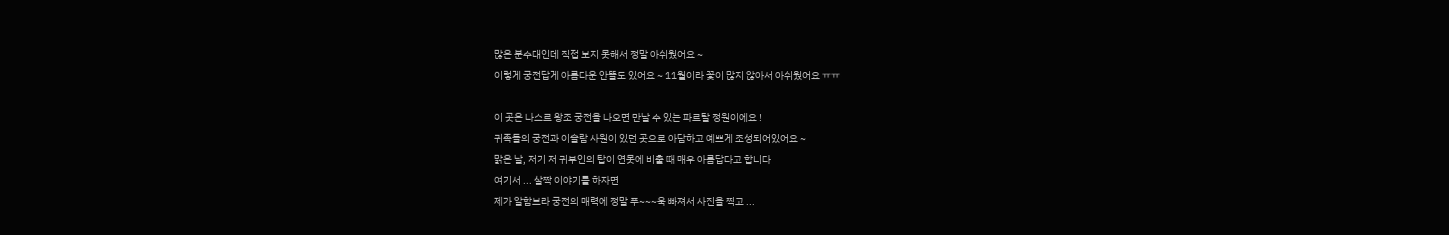많은 분수대인데 직접 보지 못해서 정말 아쉬웠어요 ~
이렇게 궁전답게 아름다운 안뜰도 있어요 ~ 11월이라 꽃이 많지 않아서 아쉬웠어요 ㅠㅠ

이 곳은 나스르 왕조 궁전을 나오면 만날 수 있는 파르탈 정원이에요 !
귀족들의 궁전과 이슬람 사원이 있던 곳으로 아담하고 예쁘게 조성되어있어요 ~
맑은 날, 저기 저 귀부인의 탑이 연못에 비출 때 매우 아름답다고 합니다
여기서 ... 살짝 이야기를 하자면
제가 알함브라 궁전의 매력에 정말 푸~~~욱 빠져서 사진을 찍고 ...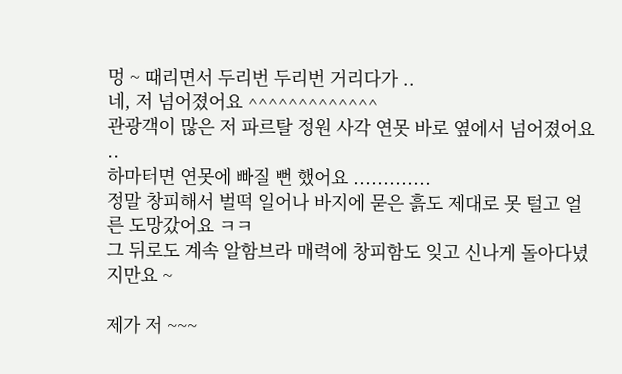멍 ~ 때리면서 두리번 두리번 거리다가 ..
네, 저 넘어졌어요 ^^^^^^^^^^^^^
관광객이 많은 저 파르탈 정원 사각 연못 바로 옆에서 넘어졌어요 ..
하마터면 연못에 빠질 뻔 했어요 .............
정말 창피해서 벌떡 일어나 바지에 묻은 흙도 제대로 못 털고 얼른 도망갔어요 ㅋㅋ
그 뒤로도 계속 알함브라 매력에 창피함도 잊고 신나게 돌아다녔지만요 ~

제가 저 ~~~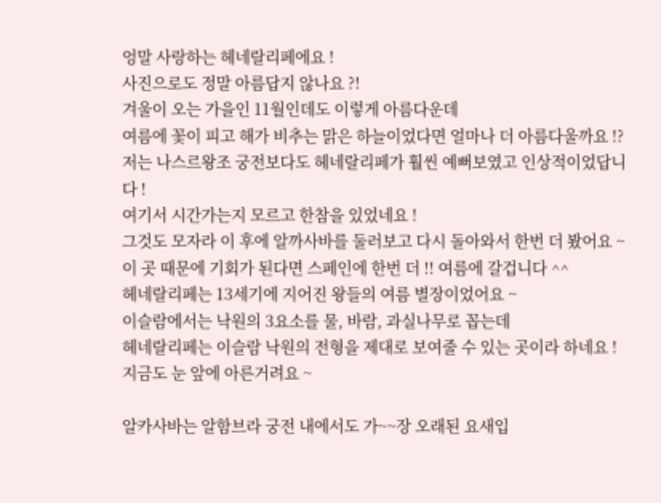엉말 사랑하는 헤네랄리페에요 !
사진으로도 정말 아름답지 않나요 ?!
겨울이 오는 가을인 11월인데도 이렇게 아름다운데
여름에 꽃이 피고 해가 비추는 맑은 하늘이었다면 얼마나 더 아름다울까요 !?
저는 나스르왕조 궁전보다도 헤네랄리페가 훨씬 예뻐보였고 인상적이었답니다 !
여기서 시간가는지 모르고 한참을 있었네요 !
그것도 모자라 이 후에 알까사바를 둘러보고 다시 돌아와서 한번 더 봤어요 ~
이 곳 때문에 기회가 된다면 스페인에 한번 더 !! 여름에 갈겁니다 ^^
헤네랄리페는 13세기에 지어진 왕들의 여름 별장이었어요 ~
이슬람에서는 낙원의 3요소를 물, 바람, 과실나무로 꼽는데
헤네랄리페는 이슬람 낙원의 전형을 제대로 보여줄 수 있는 곳이라 하네요 !
지금도 눈 앞에 아른거려요 ~

알카사바는 알함브라 궁전 내에서도 가~~장 오래된 요새입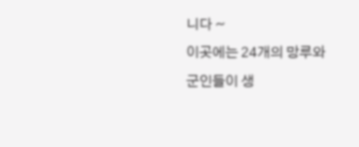니다 ~
이곳에는 24개의 망루와 군인들이 생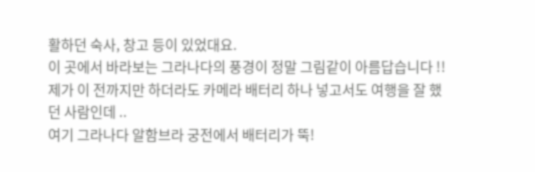활하던 숙사, 창고 등이 있었대요.
이 곳에서 바라보는 그라나다의 풍경이 정말 그림같이 아름답습니다 !!
제가 이 전까지만 하더라도 카메라 배터리 하나 넣고서도 여행을 잘 했던 사람인데 ..
여기 그라나다 알함브라 궁전에서 배터리가 뚝!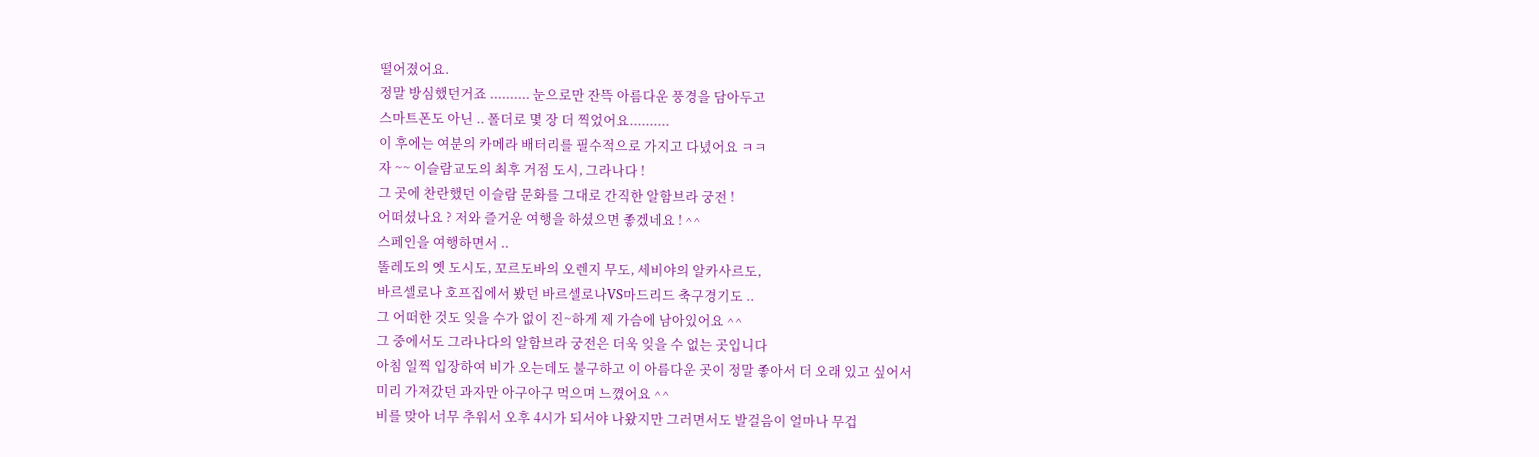떨어졌어요.
정말 방심했던거죠 .......... 눈으로만 잔뜩 아름다운 풍경을 담아두고
스마트폰도 아닌 .. 폴더로 몇 장 더 찍었어요..........
이 후에는 여분의 카메라 배터리를 필수적으로 가지고 다녔어요 ㅋㅋ
자 ~~ 이슬람교도의 최후 거점 도시, 그라나다 !
그 곳에 찬란했던 이슬람 문화를 그대로 간직한 알함브라 궁전 !
어떠셨나요 ? 저와 즐거운 여행을 하셨으면 좋겠네요 ! ^^
스페인을 여행하면서 ..
똘레도의 옛 도시도, 꼬르도바의 오렌지 무도, 세비야의 알카사르도,
바르셀로나 호프집에서 봤던 바르셀로나VS마드리드 축구경기도 ..
그 어떠한 것도 잊을 수가 없이 진~하게 제 가슴에 남아있어요 ^^
그 중에서도 그라나다의 알함브라 궁전은 더욱 잊을 수 없는 곳입니다
아침 일찍 입장하여 비가 오는데도 불구하고 이 아름다운 곳이 정말 좋아서 더 오래 있고 싶어서
미리 가져갔던 과자만 아구아구 먹으며 느꼈어요 ^^
비를 맞아 너무 추워서 오후 4시가 되서야 나왔지만 그러면서도 발걸음이 얼마나 무겁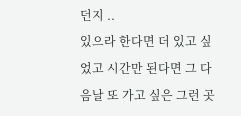던지 ..
있으라 한다면 더 있고 싶었고 시간만 된다면 그 다음날 또 가고 싶은 그런 곳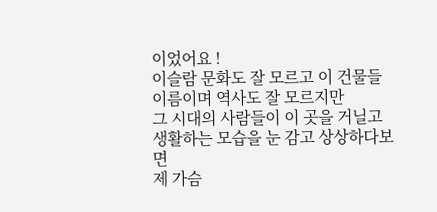이었어요 !
이슬람 문화도 잘 모르고 이 건물들 이름이며 역사도 잘 모르지만
그 시대의 사람들이 이 곳을 거닐고 생활하는 모습을 눈 감고 상상하다보면
제 가슴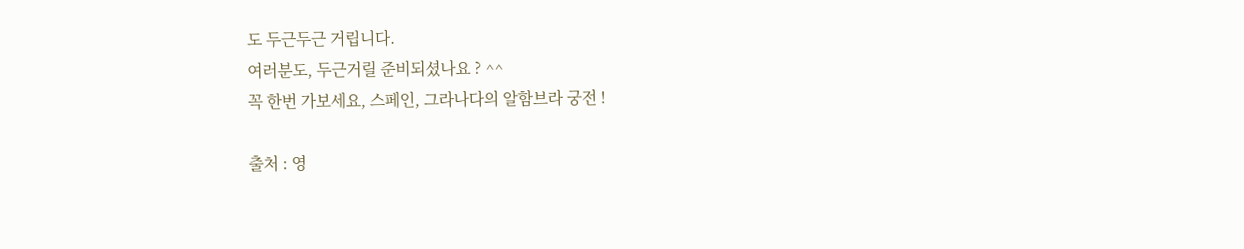도 두근두근 거립니다.
여러분도, 두근거릴 준비되셨나요 ? ^^
꼭 한번 가보세요, 스페인, 그라나다의 알함브라 궁전 !

출처 : 영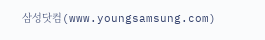삼성닷컴(www.youngsamsung.com)